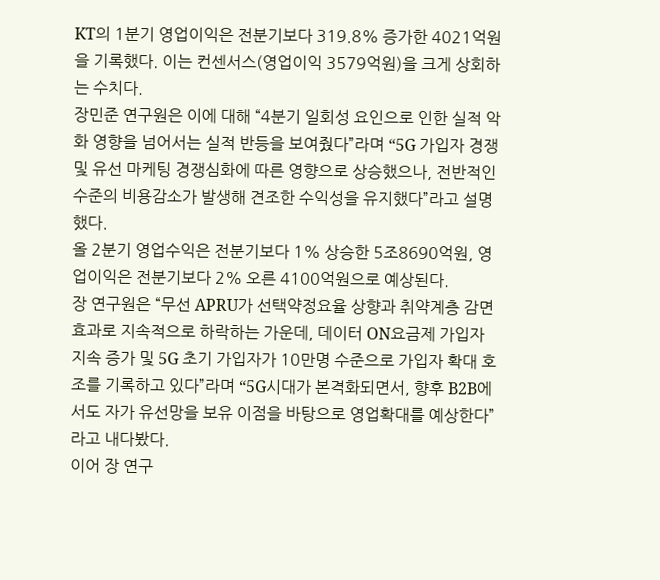KT의 1분기 영업이익은 전분기보다 319.8% 증가한 4021억원을 기록했다. 이는 컨센서스(영업이익 3579억원)을 크게 상회하는 수치다.
장민준 연구원은 이에 대해 “4분기 일회성 요인으로 인한 실적 악화 영향을 넘어서는 실적 반등을 보여줬다”라며 “5G 가입자 경쟁 및 유선 마케팅 경쟁심화에 따른 영향으로 상승했으나, 전반적인 수준의 비용감소가 발생해 견조한 수익성을 유지했다”라고 설명했다.
올 2분기 영업수익은 전분기보다 1% 상승한 5조8690억원, 영업이익은 전분기보다 2% 오른 4100억원으로 예상된다.
장 연구원은 “무선 APRU가 선택약정요율 상향과 취약계층 감면효과로 지속적으로 하락하는 가운데, 데이터 ON요금제 가입자 지속 증가 및 5G 초기 가입자가 10만명 수준으로 가입자 확대 호조를 기록하고 있다”라며 “5G시대가 본격화되면서, 향후 B2B에서도 자가 유선망을 보유 이점을 바탕으로 영업확대를 예상한다”라고 내다봤다.
이어 장 연구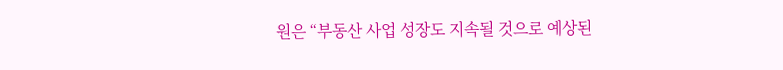원은 “부동산 사업 성장도 지속될 것으로 예상된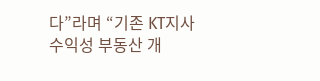다”라며 “기존 KT지사 수익성 부동산 개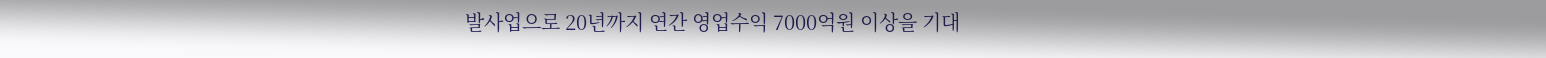발사업으로 20년까지 연간 영업수익 7000억원 이상을 기대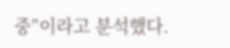중”이라고 분석했다.